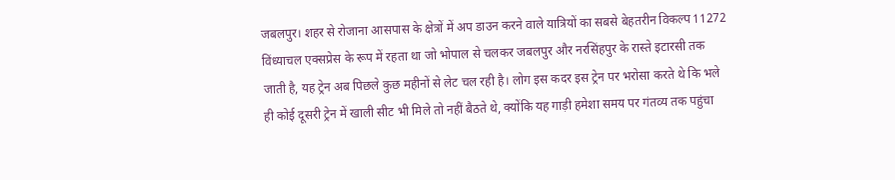जबलपुर। शहर से रोजाना आसपास के क्षेत्रों में अप डाउन करने वाले यात्रियों का सबसे बेहतरीन विकल्प 11272 विंध्याचल एक्सप्रेस के रूप में रहता था जो भोपाल से चलकर जबलपुर और नरसिंहपुर के रास्ते इटारसी तक जाती है, यह ट्रेन अब पिछले कुछ महीनों से लेट चल रही है। लोग इस कदर इस ट्रेन पर भरोसा करते थे कि भले ही कोई दूसरी ट्रेन में खाली सीट भी मिले तो नहीं बैठते थे, क्योंकि यह गाड़ी हमेशा समय पर गंतव्य तक पहुंचा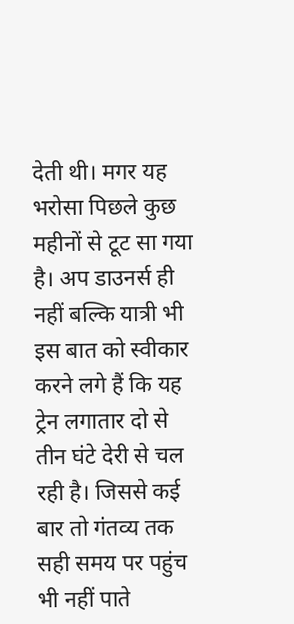देती थी। मगर यह भरोसा पिछले कुछ महीनों से टूट सा गया है। अप डाउनर्स ही नहीं बल्कि यात्री भी इस बात को स्वीकार करने लगे हैं कि यह ट्रेन लगातार दो से तीन घंटे देरी से चल रही है। जिससे कई बार तो गंतव्य तक सही समय पर पहुंच भी नहीं पाते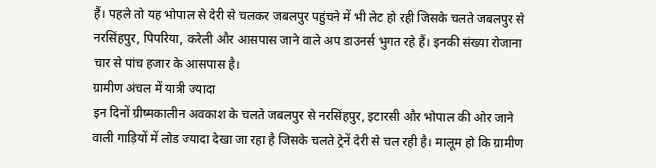हैं। पहले तो यह भोपाल से देरी से चलकर जबलपुर पहुंचने में भी लेट हो रही जिसके चलते जबलपुर से नरसिंहपुर, पिपरिया, करेली और आसपास जाने वाले अप डाउनर्स भुगत रहे हैं। इनकी संख्या रोजाना चार से पांच हजार के आसपास है।
ग्रामीण अंचल में यात्री ज्यादा
इन दिनों ग्रीष्मकालीन अवकाश के चलते जबलपुर से नरसिंहपुर, इटारसी और भोपाल की ओर जाने वाली गाड़ियों में लोड ज्यादा देखा जा रहा है जिसके चलते ट्रेनें देरी से चल रही है। मालूम हो कि ग्रामीण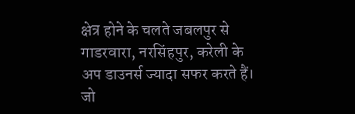क्षेत्र होने के चलते जबलपुर से गाडरवारा, नरसिंहपुर, करेली के अप डाउनर्स ज्यादा सफर करते हैं। जो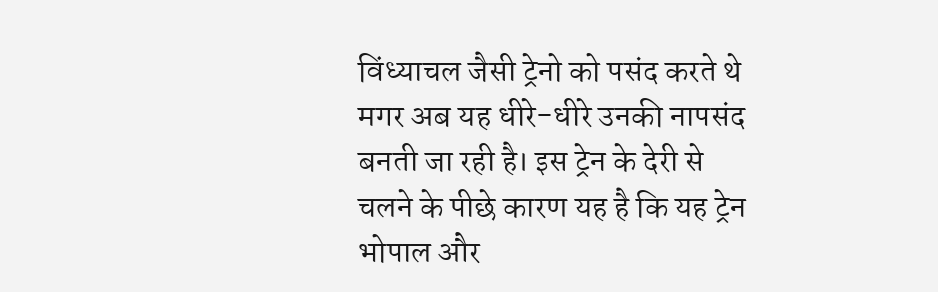विंध्याचल जैसी ट्रेनो को पसंद करते थे मगर अब यह धीरे-धीरे उनकी नापसंद बनती जा रही है। इस ट्रेन के देरी से चलने के पीछे कारण यह है कि यह ट्रेन भोपाल और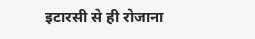इटारसी से ही रोजाना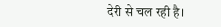देरी से चल रही है।